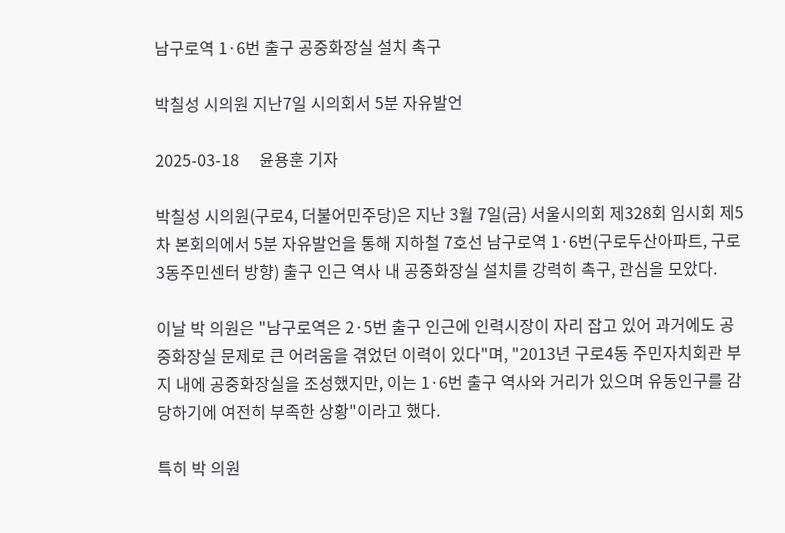남구로역 1·6번 출구 공중화장실 설치 촉구

박칠성 시의원 지난7일 시의회서 5분 자유발언

2025-03-18     윤용훈 기자

박칠성 시의원(구로4, 더불어민주당)은 지난 3월 7일(금) 서울시의회 제328회 임시회 제5차 본회의에서 5분 자유발언을 통해 지하철 7호선 남구로역 1·6번(구로두산아파트, 구로3동주민센터 방향) 출구 인근 역사 내 공중화장실 설치를 강력히 촉구, 관심을 모았다.

이날 박 의원은 "남구로역은 2·5번 출구 인근에 인력시장이 자리 잡고 있어 과거에도 공중화장실 문제로 큰 어려움을 겪었던 이력이 있다"며, "2013년 구로4동 주민자치회관 부지 내에 공중화장실을 조성했지만, 이는 1·6번 출구 역사와 거리가 있으며 유동인구를 감당하기에 여전히 부족한 상황"이라고 했다.

특히 박 의원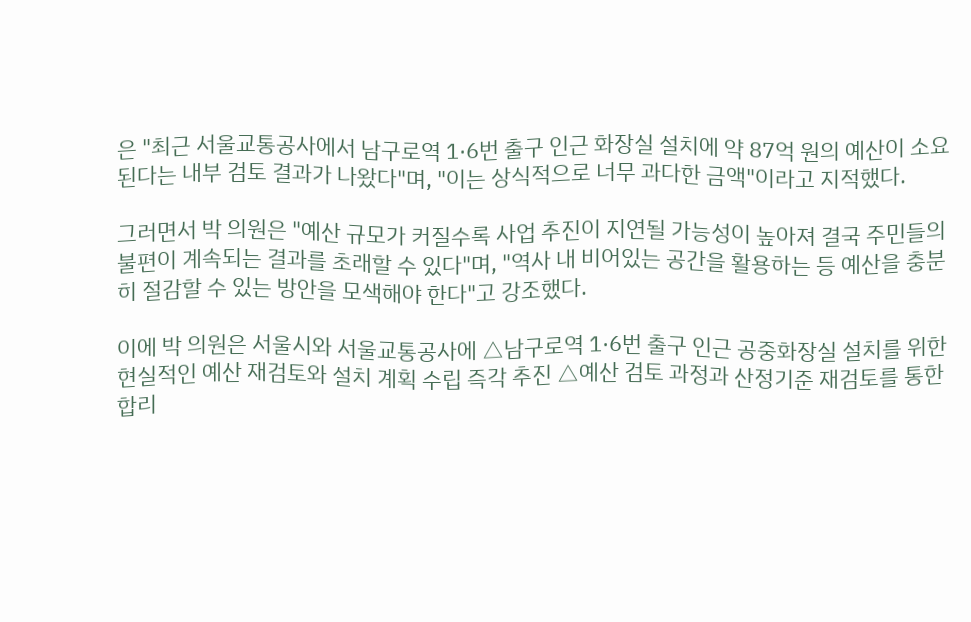은 "최근 서울교통공사에서 남구로역 1·6번 출구 인근 화장실 설치에 약 87억 원의 예산이 소요된다는 내부 검토 결과가 나왔다"며, "이는 상식적으로 너무 과다한 금액"이라고 지적했다.

그러면서 박 의원은 "예산 규모가 커질수록 사업 추진이 지연될 가능성이 높아져 결국 주민들의 불편이 계속되는 결과를 초래할 수 있다"며, "역사 내 비어있는 공간을 활용하는 등 예산을 충분히 절감할 수 있는 방안을 모색해야 한다"고 강조했다.

이에 박 의원은 서울시와 서울교통공사에 △남구로역 1·6번 출구 인근 공중화장실 설치를 위한 현실적인 예산 재검토와 설치 계획 수립 즉각 추진 △예산 검토 과정과 산정기준 재검토를 통한 합리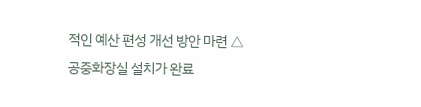적인 예산 편성 개선 방안 마련 △공중화장실 설치가 완료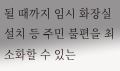될 때까지 임시 화장실 설치 등 주민 불편을 최소화할 수 있는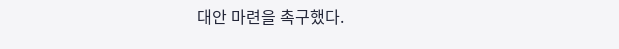대안 마련을 촉구했다.